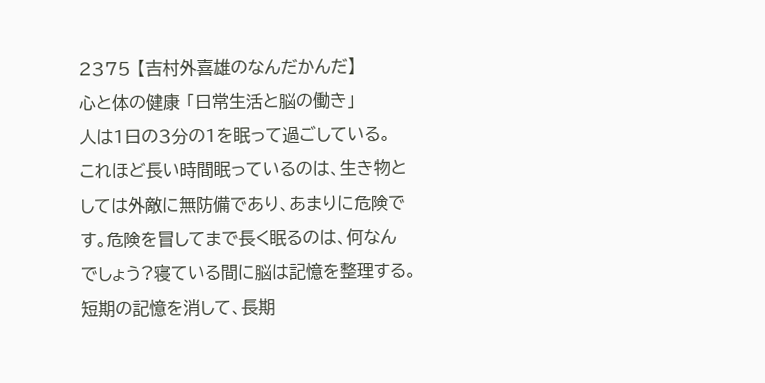2375 【吉村外喜雄のなんだかんだ】
心と体の健康 「日常生活と脳の働き」
人は1日の3分の1を眠って過ごしている。
これほど長い時間眠っているのは、生き物と
しては外敵に無防備であり、あまりに危険で
す。危険を冒してまで長く眠るのは、何なん
でしょう?寝ている間に脳は記憶を整理する。
短期の記憶を消して、長期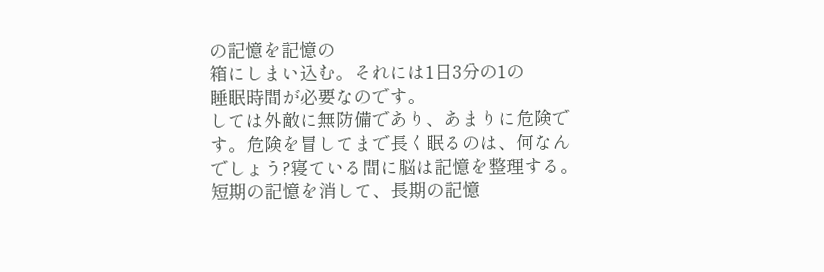の記憶を記憶の
箱にしまい込む。それには1日3分の1の
睡眠時間が必要なのです。
しては外敵に無防備であり、あまりに危険で
す。危険を冒してまで長く眠るのは、何なん
でしょう?寝ている間に脳は記憶を整理する。
短期の記憶を消して、長期の記憶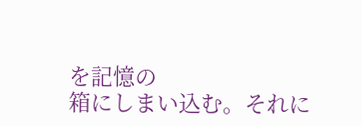を記憶の
箱にしまい込む。それに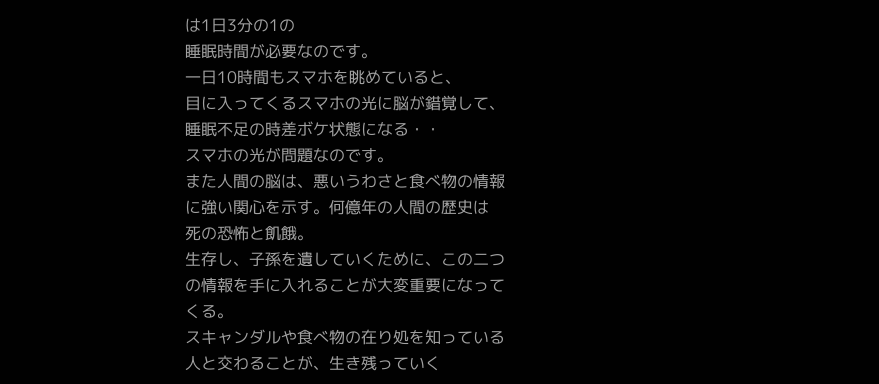は1日3分の1の
睡眠時間が必要なのです。
一日10時間もスマホを眺めていると、
目に入ってくるスマホの光に脳が錯覚して、
睡眠不足の時差ボケ状態になる・・
スマホの光が問題なのです。
また人間の脳は、悪いうわさと食べ物の情報
に強い関心を示す。何億年の人間の歴史は
死の恐怖と飢餓。
生存し、子孫を遺していくために、この二つ
の情報を手に入れることが大変重要になって
くる。
スキャンダルや食べ物の在り処を知っている
人と交わることが、生き残っていく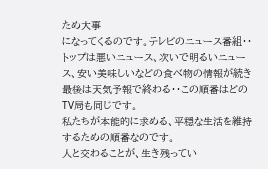ため大事
になってくるのです。テレビのニュース番組・・
トップは悪いニュース、次いで明るいニュー
ス、安い美味しいなどの食べ物の情報が続き
最後は天気予報で終わる・・この順番はどの
TV局も同じです。
私たちが本能的に求める、平穏な生活を維持
するための順番なのです。
人と交わることが、生き残ってい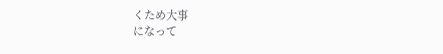くため大事
になって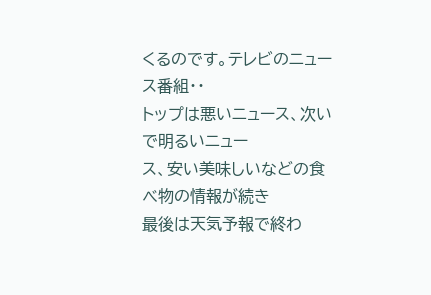くるのです。テレビのニュース番組・・
トップは悪いニュース、次いで明るいニュー
ス、安い美味しいなどの食べ物の情報が続き
最後は天気予報で終わ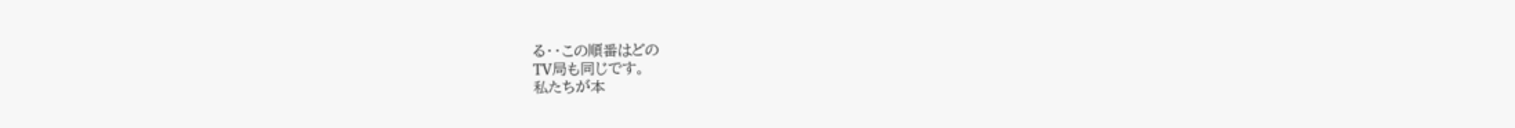る・・この順番はどの
TV局も同じです。
私たちが本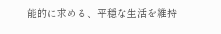能的に求める、平穏な生活を維持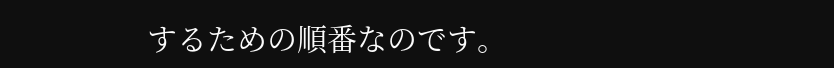するための順番なのです。